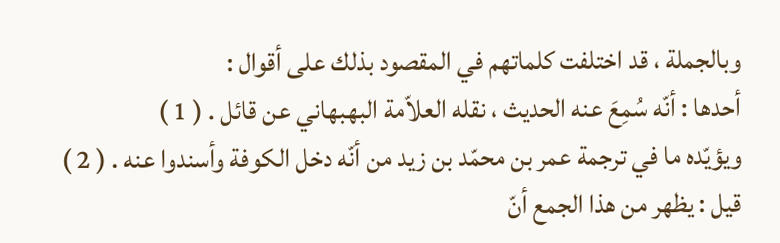وبالجملة ، قد اختلفت كلماتهم في المقصود بذلك على أقوال :
أحدها : أنّه سُمِعَ عنه الحديث ، نقله العلاّمة البهبهاني عن قائل . ( 1 )
ويؤيّده ما في ترجمة عمر بن محمّد بن زيد من أنّه دخل الكوفة وأسندوا عنه . ( 2 )
قيل : يظهر من هذا الجمع أنّ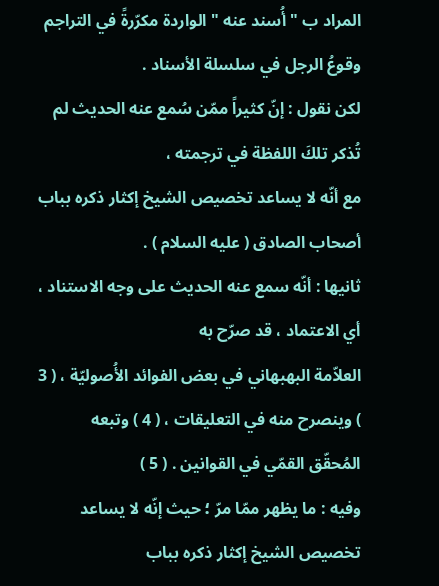المراد ب " أُسند عنه " الواردة مكرّرةً في التراجم
وقوعُ الرجل في سلسلة الأسناد .
لكن نقول : إنّ كثيراً ممّن سُمع عنه الحديث لم تُذكر تلكَ اللفظة في ترجمته ،
مع أنّه لا يساعد تخصيص الشيخ إكثار ذكره بباب أصحاب الصادق ( عليه السلام ) .
ثانيها : أنّه سمع عنه الحديث على وجه الاستناد ، أي الاعتماد ، قد صرّح به
العلاّمة البهبهاني في بعض الفوائد الأُصوليّة ، ( 3 ) وينصرح منه في التعليقات ، ( 4 ) وتبعه
المُحقّق القمّي في القوانين . ( 5 )
وفيه : ما يظهر ممّا مرّ ؛ حيث إنّه لا يساعد تخصيص الشيخ إكثار ذكره بباب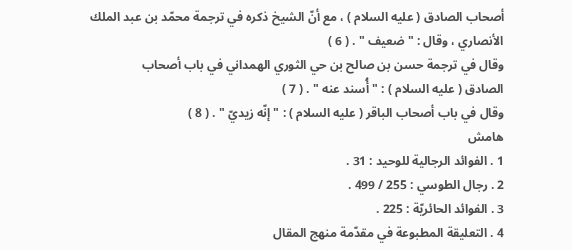أصحاب الصادق ( عليه السلام ) ، مع أنّ الشيخ ذكره في ترجمة محمّد بن عبد الملك
الأنصاري ، وقال : " ضعيف " . ( 6 )
وقال في ترجمة حسن بن صالح بن حي الثوري الهمداني في باب أصحاب
الصادق ( عليه السلام ) : " أُسند عنه " . ( 7 )
وقال في باب أصحاب الباقر ( عليه السلام ) : " إنّه زيديّ " . ( 8 )
هامش
1 . الفوائد الرجالية للوحيد : 31 .
2 . رجال الطوسي : 255 / 499 .
3 . الفوائد الحائريّة : 225 .
4 . التعليقة المطبوعة في مقدّمة منهج المقال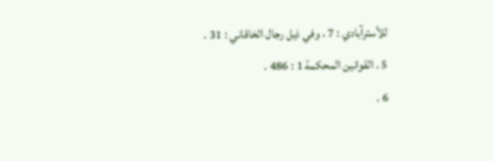للأسترآبادي : 7 ، وفي ذيل رجال الخاقاني : 31 .
5 . القوانين المحكمة 1 : 486 .
6 .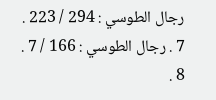رجال الطوسي : 294 / 223 .
7 . رجال الطوسي : 166 / 7 .
8 .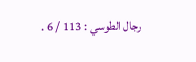رجال الطوسي : 113 / 6 .